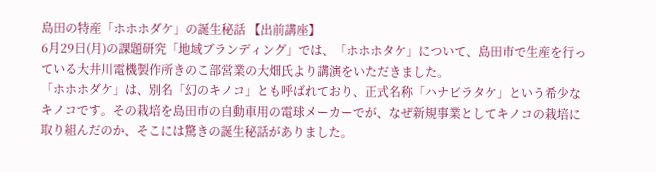島田の特産「ホホホダケ」の誕生秘話 【出前講座】
6月29日(月)の課題研究「地域ブランディング」では、「ホホホタケ」について、島田市で生産を行っている大井川電機製作所きのこ部営業の大畑氏より講演をいただきました。
「ホホホダケ」は、別名「幻のキノコ」とも呼ばれており、正式名称「ハナビラタケ」という希少なキノコです。その栽培を島田市の自動車用の電球メーカーでが、なぜ新規事業としてキノコの栽培に取り組んだのか、そこには驚きの誕生秘話がありました。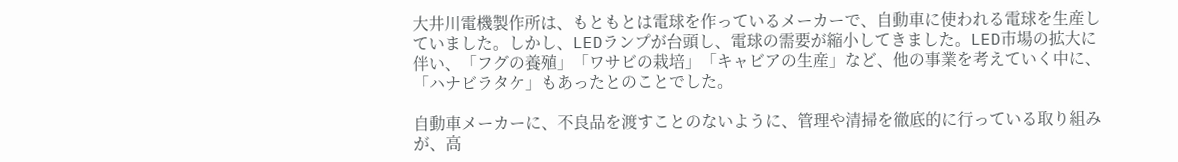大井川電機製作所は、もともとは電球を作っているメーカーで、自動車に使われる電球を生産していました。しかし、LEDランプが台頭し、電球の需要が縮小してきました。LED市場の拡大に伴い、「フグの養殖」「ワサビの栽培」「キャビアの生産」など、他の事業を考えていく中に、「ハナビラタケ」もあったとのことでした。

自動車メーカーに、不良品を渡すことのないように、管理や清掃を徹底的に行っている取り組みが、高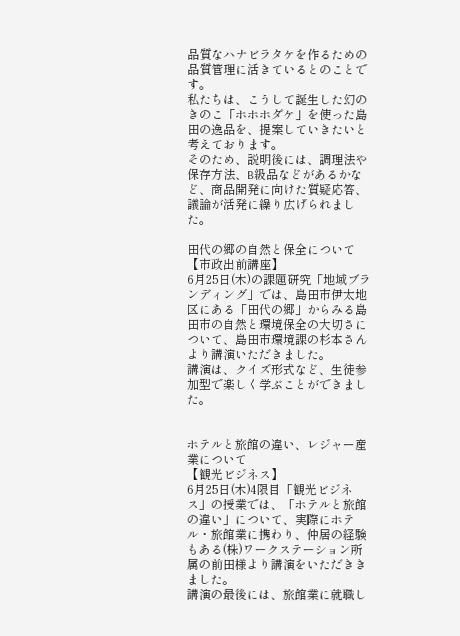品質なハナビラタケを作るための品質管理に活きているとのことです。
私たちは、こうして誕生した幻のきのこ「ホホホダケ」を使った島田の逸品を、提案していきたいと考えております。
そのため、説明後には、調理法や保存方法、B級品などがあるかなど、商品開発に向けた質疑応答、議論が活発に繰り広げられました。

田代の郷の自然と保全について 【市政出前講座】
6月25日(木)の課題研究「地域ブランディング」では、島田市伊太地区にある「田代の郷」からみる島田市の自然と環境保全の大切さについて、島田市環境課の杉本さんより講演いただきました。
講演は、クイズ形式など、生徒参加型で楽しく学ぶことができました。


ホテルと旅館の違い、レジャー産業について
【観光ビジネス】
6月25日(木)4限目「観光ビジネス」の授業では、「ホテルと旅館の違い」について、実際にホテル・旅館業に携わり、仲居の経験もある(株)ワークステーション所属の前田様より講演をいただききました。
講演の最後には、旅館業に就職し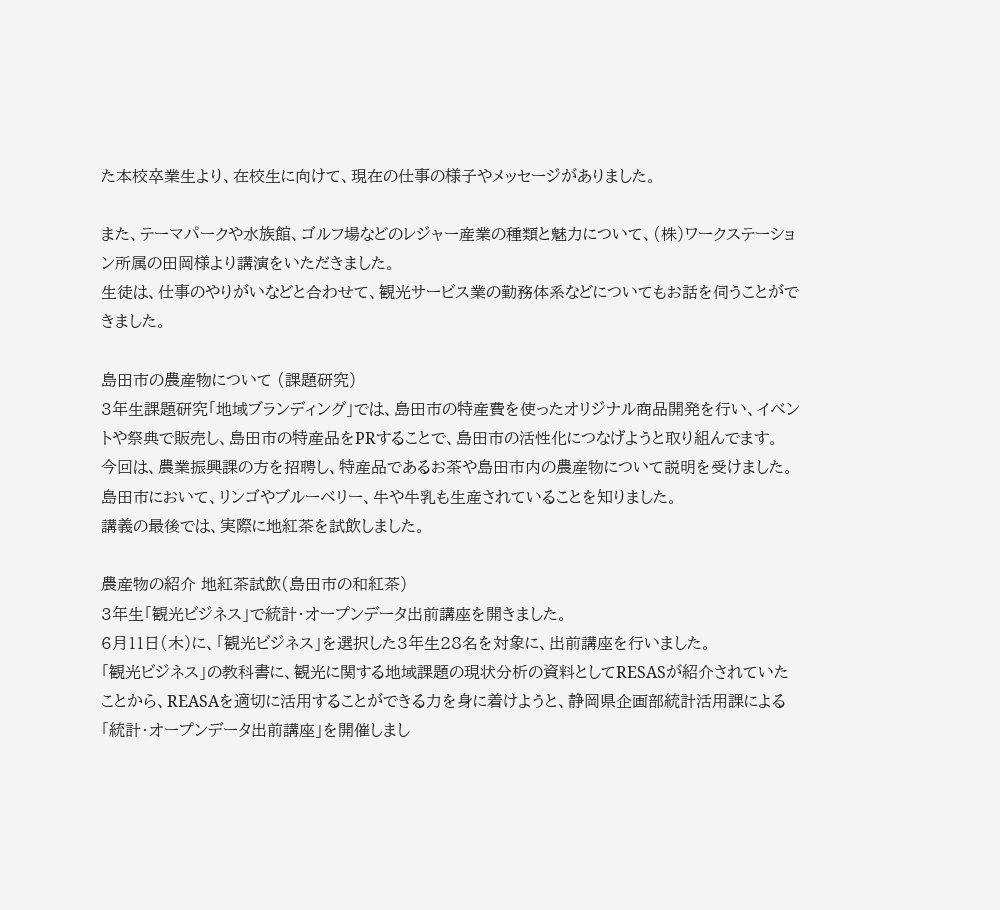た本校卒業生より、在校生に向けて、現在の仕事の様子やメッセージがありました。

また、テーマパークや水族館、ゴルフ場などのレジャー産業の種類と魅力について、(株)ワークステーション所属の田岡様より講演をいただきました。
生徒は、仕事のやりがいなどと合わせて、観光サービス業の勤務体系などについてもお話を伺うことができました。

島田市の農産物について (課題研究)
3年生課題研究「地域ブランディング」では、島田市の特産費を使ったオリジナル商品開発を行い、イベントや祭典で販売し、島田市の特産品をPRすることで、島田市の活性化につなげようと取り組んでます。
今回は、農業振興課の方を招聘し、特産品であるお茶や島田市内の農産物について説明を受けました。島田市において、リンゴやブルーベリー、牛や牛乳も生産されていることを知りました。
講義の最後では、実際に地紅茶を試飲しました。

農産物の紹介 地紅茶試飲(島田市の和紅茶)
3年生「観光ビジネス」で統計・オープンデータ出前講座を開きました。
6月11日(木)に、「観光ビジネス」を選択した3年生28名を対象に、出前講座を行いました。
「観光ビジネス」の教科書に、観光に関する地域課題の現状分析の資料としてRESASが紹介されていたことから、REASAを適切に活用することができる力を身に着けようと、静岡県企画部統計活用課による「統計・オープンデータ出前講座」を開催しまし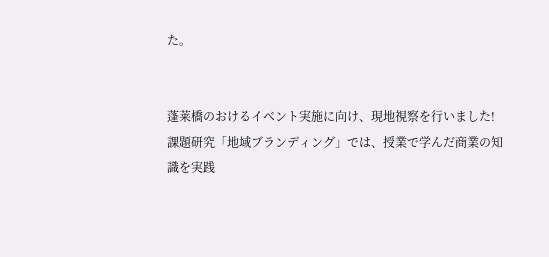た。


蓬莱橋のおけるイベント実施に向け、現地視察を行いました!
課題研究「地域ブランディング」では、授業で学んだ商業の知識を実践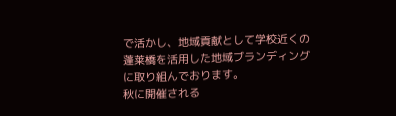で活かし、地域貢献として学校近くの蓬莱橋を活用した地域ブランディングに取り組んでおります。
秋に開催される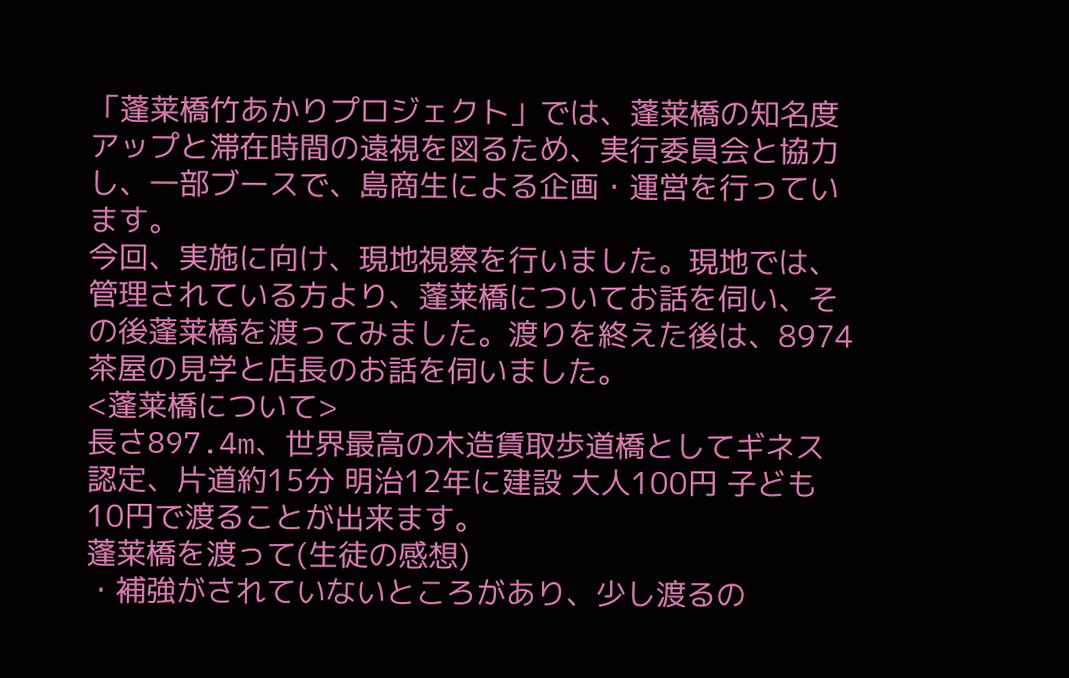「蓬莱橋竹あかりプロジェクト」では、蓬莱橋の知名度アップと滞在時間の遠視を図るため、実行委員会と協力し、一部ブースで、島商生による企画・運営を行っています。
今回、実施に向け、現地視察を行いました。現地では、管理されている方より、蓬莱橋についてお話を伺い、その後蓬莱橋を渡ってみました。渡りを終えた後は、8974茶屋の見学と店長のお話を伺いました。
<蓬莱橋について>
長さ897.4m、世界最高の木造賃取歩道橋としてギネス認定、片道約15分 明治12年に建設 大人100円 子ども10円で渡ることが出来ます。
蓬莱橋を渡って(生徒の感想)
・補強がされていないところがあり、少し渡るの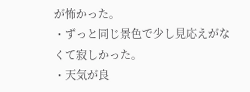が怖かった。
・ずっと同じ景色で少し見応えがなくて寂しかった。
・天気が良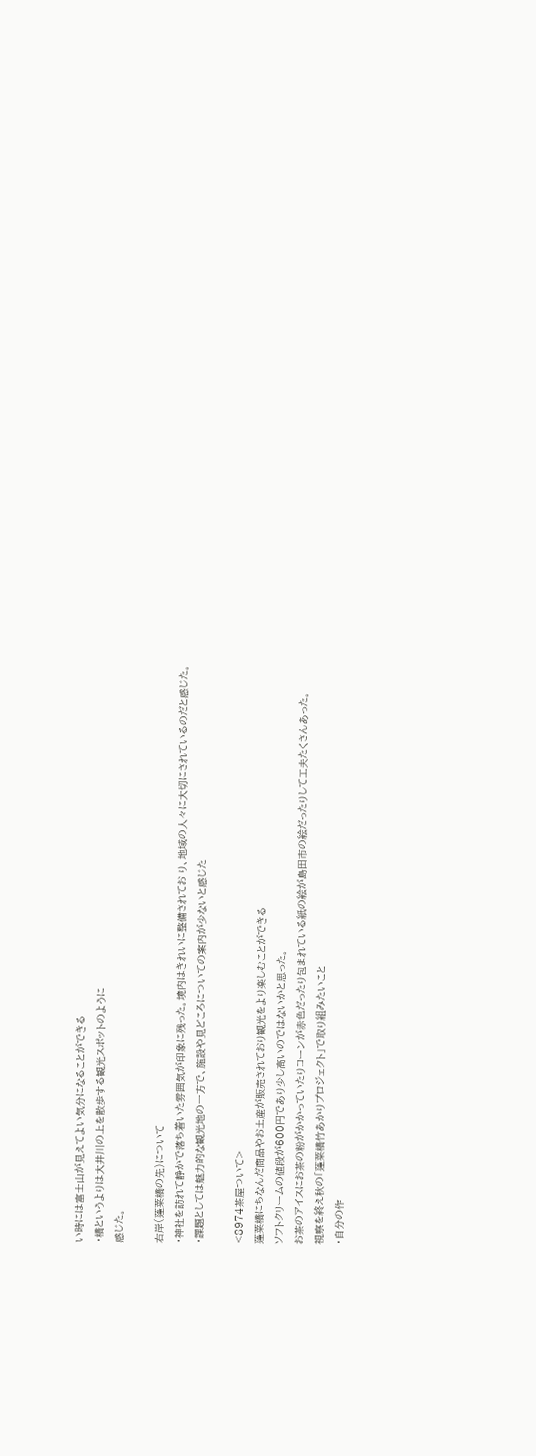い時には富士山が見えてよい気分になることができる
・橋というよりは大井川の上を散歩する観光スポットのように
感じた。

右岸(蓬莱橋の先)について
・神社を訪れて静かで落ち着いた雰囲気が印象に残った。境内はきれいに整備されてお り、地域の人々に大切にされているのだと感じた。
・課題としては魅力的な観光地の一方で、施設や見どころについての案内が少ないと感じた

<8974茶屋ついて>
蓬莱橋にちなんだ商品やお土産が販売されており観光をより楽しむことができる
ソフトクリームの値段が600円であり少し高いのではないかと思った。
お茶のアイスにお茶の粉がかかっていたりコーンが赤色だったり包まれている紙の絵が島田市の絵だったりして工夫たくさんあった。
視察を終え秋の「蓬莱橋竹あかりプロジェクト」で取り組みたいこと
・自分の作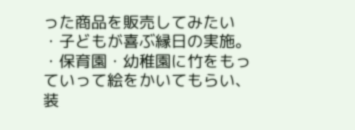った商品を販売してみたい
・子どもが喜ぶ縁日の実施。
・保育園・幼稚園に竹をもっていって絵をかいてもらい、装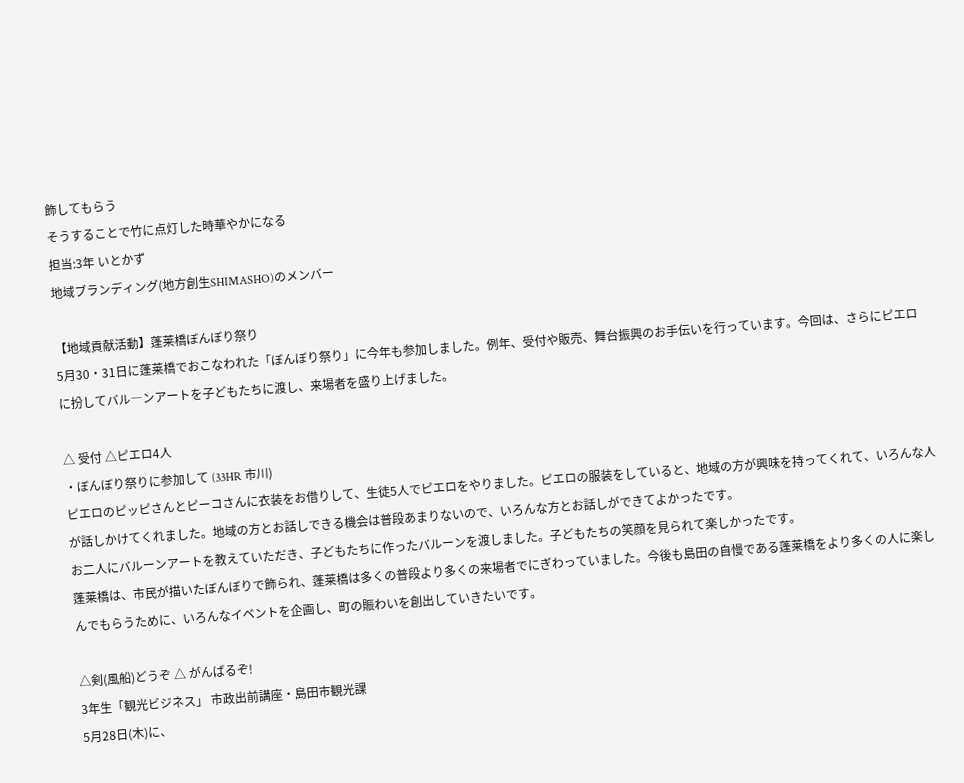飾してもらう
そうすることで竹に点灯した時華やかになる
担当:3年 いとかず
地域ブランディング(地方創生SHIMASHO)のメンバー

【地域貢献活動】蓬莱橋ぼんぼり祭り
5月30・31日に蓬莱橋でおこなわれた「ぼんぼり祭り」に今年も参加しました。例年、受付や販売、舞台振興のお手伝いを行っています。今回は、さらにピエロに扮してバル―ンアートを子どもたちに渡し、来場者を盛り上げました。

△ 受付 △ピエロ4人
・ぼんぼり祭りに参加して (33HR 市川)
ピエロのピッピさんとピーコさんに衣装をお借りして、生徒5人でピエロをやりました。ピエロの服装をしていると、地域の方が興味を持ってくれて、いろんな人が話しかけてくれました。地域の方とお話しできる機会は普段あまりないので、いろんな方とお話しができてよかったです。
お二人にバルーンアートを教えていただき、子どもたちに作ったバルーンを渡しました。子どもたちの笑顔を見られて楽しかったです。
蓬莱橋は、市民が描いたぼんぼりで飾られ、蓬莱橋は多くの普段より多くの来場者でにぎわっていました。今後も島田の自慢である蓬莱橋をより多くの人に楽しんでもらうために、いろんなイベントを企画し、町の賑わいを創出していきたいです。

△剣(風船)どうぞ △ がんばるぞ!
3年生「観光ビジネス」 市政出前講座・島田市観光課
5月28日(木)に、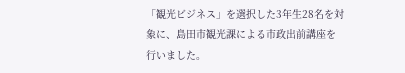「観光ビジネス」を選択した3年生28名を対象に、島田市観光課による市政出前講座を行いました。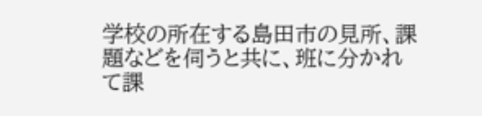学校の所在する島田市の見所、課題などを伺うと共に、班に分かれて課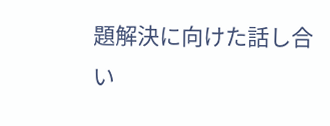題解決に向けた話し合い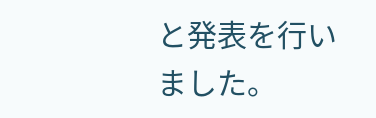と発表を行いました。